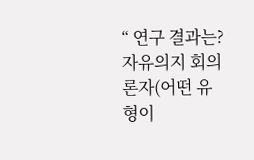“ 연구 결과는? 자유의지 회의론자(어떤 유형이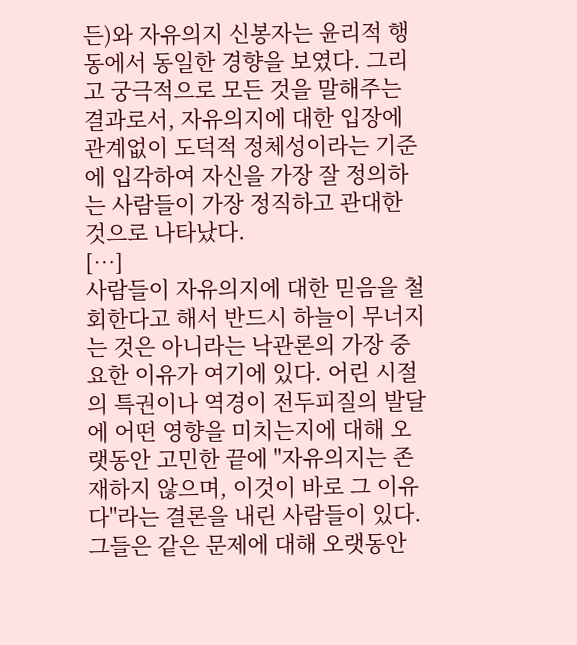든)와 자유의지 신봉자는 윤리적 행동에서 동일한 경향을 보였다. 그리고 궁극적으로 모든 것을 말해주는 결과로서, 자유의지에 대한 입장에 관계없이 도덕적 정체성이라는 기준에 입각하여 자신을 가장 잘 정의하는 사람들이 가장 정직하고 관대한 것으로 나타났다.
[…]
사람들이 자유의지에 대한 믿음을 철회한다고 해서 반드시 하늘이 무너지는 것은 아니라는 낙관론의 가장 중요한 이유가 여기에 있다. 어린 시절의 특권이나 역경이 전두피질의 발달에 어떤 영향을 미치는지에 대해 오랫동안 고민한 끝에 "자유의지는 존재하지 않으며, 이것이 바로 그 이유다"라는 결론을 내린 사람들이 있다. 그들은 같은 문제에 대해 오랫동안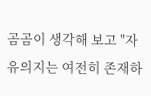곰곰이 생각해 보고 "자유의지는 여전히 존재하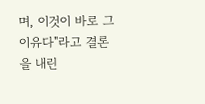며, 이것이 바로 그 이유다"라고 결론을 내린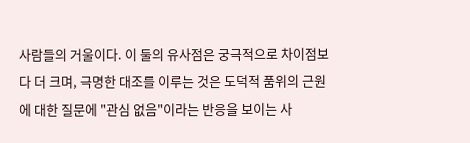사람들의 거울이다. 이 둘의 유사점은 궁극적으로 차이점보다 더 크며, 극명한 대조를 이루는 것은 도덕적 품위의 근원에 대한 질문에 "관심 없음"이라는 반응을 보이는 사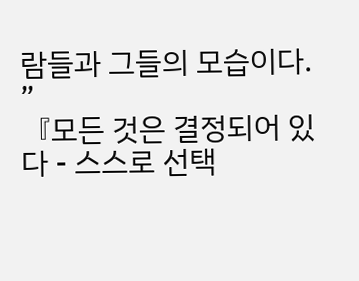람들과 그들의 모습이다. ”
『모든 것은 결정되어 있다 - 스스로 선택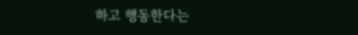하고 행동한다는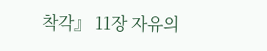착각』 11장 자유의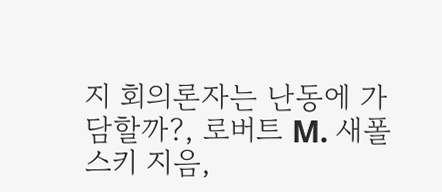지 회의론자는 난동에 가담할까?, 로버트 M. 새폴스키 지음,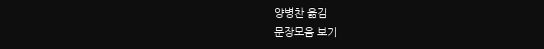양병찬 옮김
문장모음 보기